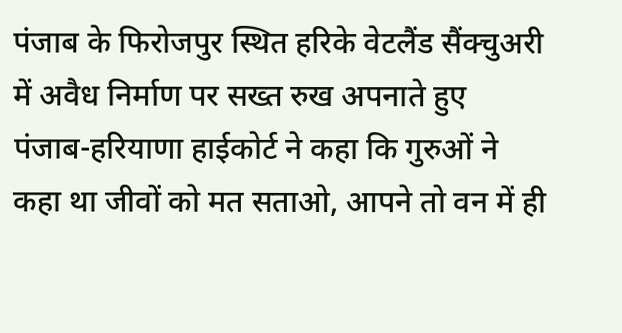पंजाब के फिरोजपुर स्थित हरिके वेटलैंड सैंक्चुअरी में अवैध निर्माण पर सख्त रुख अपनाते हुए पंजाब-हरियाणा हाईकोर्ट ने कहा कि गुरुओं ने कहा था जीवों को मत सताओ, आपने तो वन में ही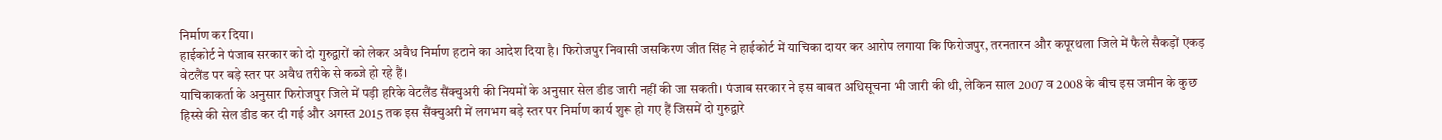निर्माण कर दिया।
हाईकोर्ट ने पंजाब सरकार को दो गुरुद्वारों को लेकर अवैध निर्माण हटाने का आदेश दिया है। फिरोजपुर निवासी जसकिरण जीत सिंह ने हाईकोर्ट में याचिका दायर कर आरोप लगाया कि फिरोजपुर, तरनतारन और कपूरथला जिले में फैले सैकड़ों एकड़ वेटलैंड पर बड़े स्तर पर अवैध तरीके से कब्जे हो रहे हैं।
याचिकाकर्ता के अनुसार फिरोजपुर जिले में पड़ी हरिके वेटलैंड सैंक्चुअरी की नियमों के अनुसार सेल डीड जारी नहीं की जा सकती। पंजाब सरकार ने इस बाबत अधिसूचना भी जारी की थी, लेकिन साल 2007 व 2008 के बीच इस जमीन के कुछ हिस्से की सेल डीड कर दी गई और अगस्त 2015 तक इस सैंक्चुअरी में लगभग बड़े स्तर पर निर्माण कार्य शुरू हो गए हैं जिसमें दो गुरुद्वारे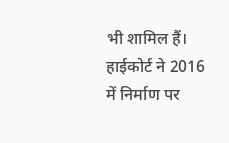भी शामिल हैं।
हाईकोर्ट ने 2016 में निर्माण पर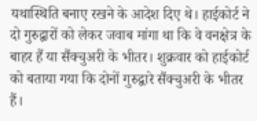यथास्थिति बनाए रखने के आदेश दिए थे। हाईकोर्ट ने दो गुरुद्वारों को लेकर जवाब मांगा था कि वे वनक्षेत्र के बाहर हैं या सैंक्चुअरी के भीतर। शुक्रवार को हाईकोर्ट को बताया गया कि दोनों गुरुद्वारे सैंक्चुअरी के भीतर हैं।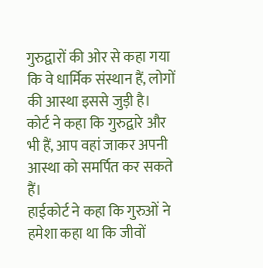गुरुद्वारों की ओर से कहा गया कि वे धार्मिक संस्थान हैं, लोगों की आस्था इससे जुड़ी है। कोर्ट ने कहा कि गुरुद्वारे और भी हैं, आप वहां जाकर अपनी आस्था को समर्पित कर सकते हैं।
हाईकोर्ट ने कहा कि गुरुओं ने हमेशा कहा था कि जीवों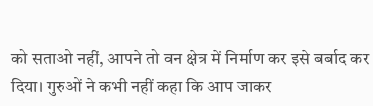को सताओ नहीं, आपने तो वन क्षेत्र में निर्माण कर इसे बर्बाद कर दिया। गुरुओं ने कभी नहीं कहा कि आप जाकर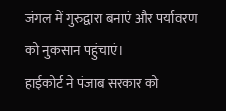जंगल में गुरुद्वारा बनाएं और पर्यावरण को नुकसान पहुंचाएं।
हाईकोर्ट ने पंजाब सरकार को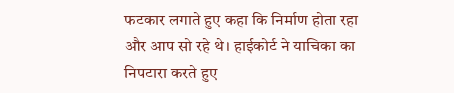फटकार लगाते हुए कहा कि निर्माण होता रहा और आप सो रहे थे। हाईकोर्ट ने याचिका का निपटारा करते हुए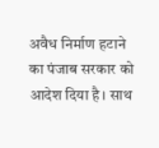अवैध निर्माण हटाने का पंजाब सरकार को आदेश दिया है। साथ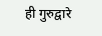ही गुरुद्वारे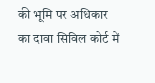की भूमि पर अधिकार का दावा सिविल कोर्ट में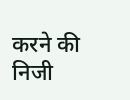करने की निजी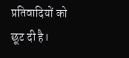प्रतिवादियों को छूट दी है।